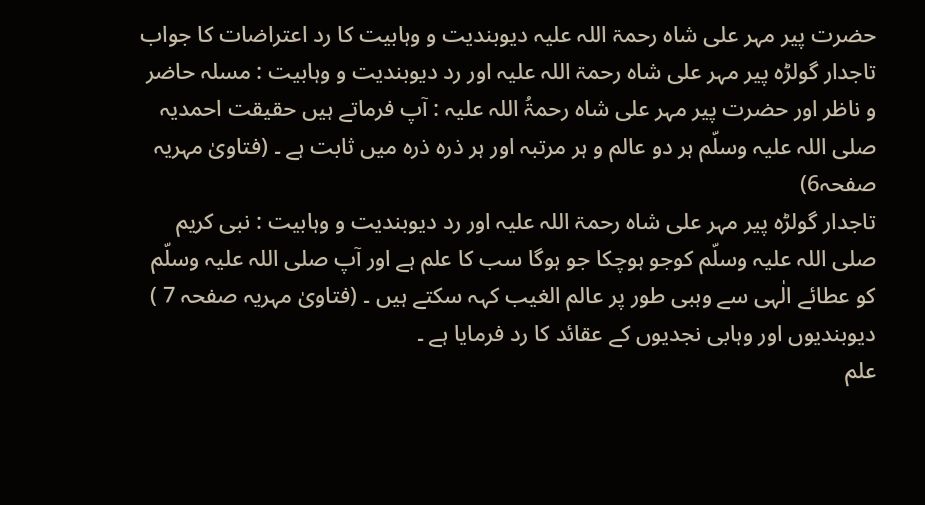حضرت پیر مہر علی شاہ رحمۃ اللہ علیہ دیوبندیت و وہابیت کا رد اعتراضات کا جواب
تاجدار گولڑہ پیر مہر علی شاہ رحمۃ اللہ علیہ اور رد دیوبندیت و وہابیت : مسلہ حاضر و ناظر اور حضرت پیر مہر علی شاہ رحمۃُ اللہ علیہ : آپ فرماتے ہیں حقیقت احمدیہ صلی اللہ علیہ وسلّم ہر دو عالم و ہر مرتبہ اور ہر ذرہ ذرہ میں ثابت ہے ۔ (فتاویٰ مہریہ صفحہ6)
تاجدار گولڑہ پیر مہر علی شاہ رحمۃ اللہ علیہ اور رد دیوبندیت و وہابیت : نبی کریم صلی اللہ علیہ وسلّم کوجو ہوچکا جو ہوگا سب کا علم ہے اور آپ صلی اللہ علیہ وسلّم کو عطائے الٰہی سے وہبی طور پر عالم الغیب کہہ سکتے ہیں ۔ (فتاویٰ مہریہ صفحہ 7 ) دیوبندیوں اور وہابی نجدیوں کے عقائد کا رد فرمایا ہے ۔
علم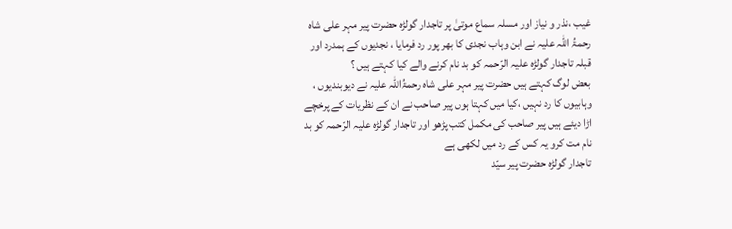غیب ،نذر و نیاز اور مسلہ سماع موتیٰ پر تاجدار گولڑہ حضرت پیر مہر علی شاہ رحمۃُ اللہ علیہ نے ابن وہاب نجدی کا بھر پور رد فرمایا ، نجدیوں کے ہمدرد اور قبلہ تاجدار گولڑہ علیہ الرّحمہ کو بد نام کرنے والے کیا کہتے ہیں ؟
بعض لوگ کہتے ہیں حضرت پیر مہر علی شاہ رحمۃُاللہ علیہ نے دیوبندیوں ، وہابیوں کا رد نہیں ،کیا میں کہتا ہوں پیر صاحب نے ان کے نظریات کے پرخچے اڑا دیئے ہیں پیر صاحب کی مکمل کتب پڑھو اور تاجدار گولڑہ علیہ الرّحمہ کو بد نام مت کرو یہ کس کے رد میں لکھی ہے
تاجدار گولڑہ حضرت پیر سیّد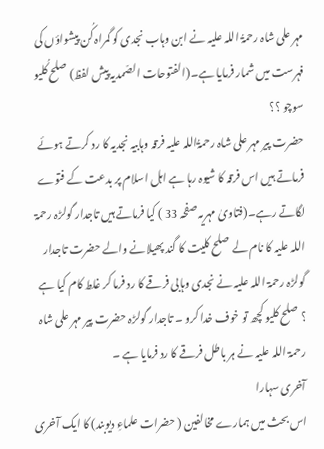مہر علی شاہ رحمۃُ اللہ علیہ نے ابن وہاب نجدی کو گمراہ کُن پیشواؤں کی فہرست میں شمار فرمایا ہے۔(الفتوحات الصّمدیہ پیش لفظ) صلح کُلیو سوچو ؟؟
حضرت پیر مہر علی شاہ رحمۃُاللہ علیہ فرقہ وہابیہ نجدیہ کا رد کرتے ہوئے فرماتے ہیں اس فرقہ کا شیوہ رہا ہے اہل اسلام پر بدعت کے فتوے لگاتے رہے۔(فتاویٰ مہریہ صفحہ 33 ) کیا فرماتے ہیں تاجدار گولڑہ رحمۃ اللہ علیہ کا نام لے صلح کلیت کا گند پھیلانے والے حضرت تاجدار گولڑہ رحمۃ اللہ علیہ نے نجدی وہابی فرقے کا رد فرما کر غلط کام کیا ہے ؟ صلح کلیو کچھ تو خوف خدا کرو ۔ تاجدار گولڑہ حضرت پیر مہر علی شاہ رحمۃ اللہ علیہ نے ہر باطل فرقے کا رد فرمایا ہے ۔
آخری سہارا
اس بحث میں ہمارے مخالفین ( حضرات علماءِ دیوبند) کا ایک آخری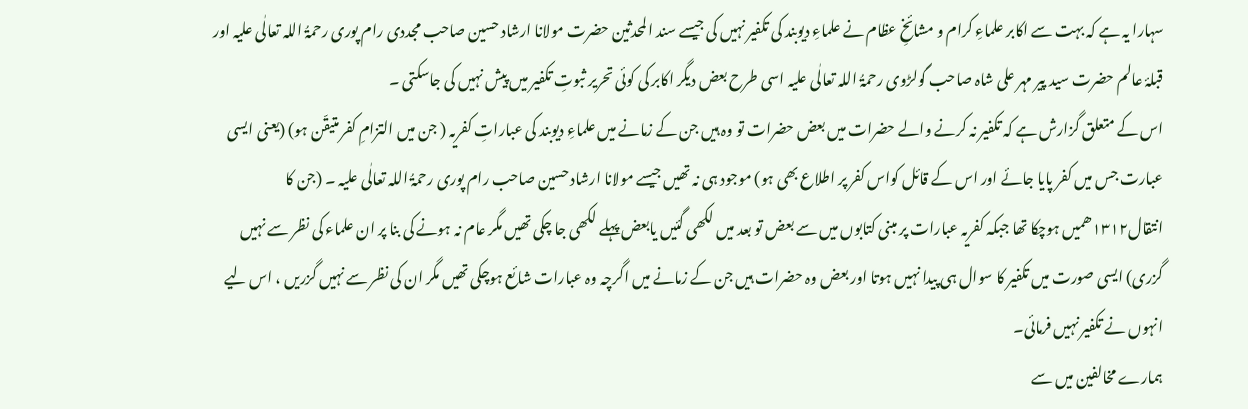سہارا یہ ہے کہ بہت سے اکابر علماءِ کرام و مشائخِ عظام نے علماءِ دیوبند کی تکفیر نہیں کی جیسے سند المحدثین حضرت مولانا ارشاد حسین صاحب مجددی رام پوری رحمۃُ اللہ تعالٰی علیہ اور قبلۂ عالم حضرت سید پیر مہر علی شاہ صاحب گولڑوی رحمۃُ اللہ تعالٰی علیہ اسی طرح بعض دیگر اکابر کی کوئی تحریر ثبوتِ تکفیر میں پیش نہیں کی جاسکتی ۔
اس کے متعلق گزارش ہے کہ تکفیر نہ کرنے والے حضرات میں بعض حضرات تو وہ ہیں جن کے زمانے میں علماءِ دیوبند کی عباراتِ کفریہ ( جن میں التزامِ کفر متیقّن ہو) (یعنی ایسی عبارت جس میں کفر پایا جائے اور اس کے قائل کواس کفر پر اطلاع بھی ہو) موجود ہی نہ تھیں جیسے مولانا ارشاد حسین صاحب رام پوری رحمۃُ اللہ تعالٰی علیہ ۔ (جن کا انتقال۱۳۱۲ھمیں ہوچکا تھا جبکہ کفریہ عبارات پر مبنی کتابوں میں سے بعض تو بعد میں لکھی گئیں یابعض پہلے لکھی جا چکی تھیں مگر عام نہ ہونے کی بنا پر ان علماء کی نظر سے نہیں گزری) ایسی صورت میں تکفیر کا سوال ہی پیدا نہیں ہوتا اور بعض وہ حضرات ہیں جن کے زمانے میں اگرچہ وہ عبارات شائع ہوچکی تھیں مگر ان کی نظر سے نہیں گزریں ، اس لیے انہوں نے تکفیر نہیں فرمائی۔
ہمارے مخالفین میں سے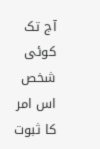آج تک کوئی شخص اس امر کا ثبوت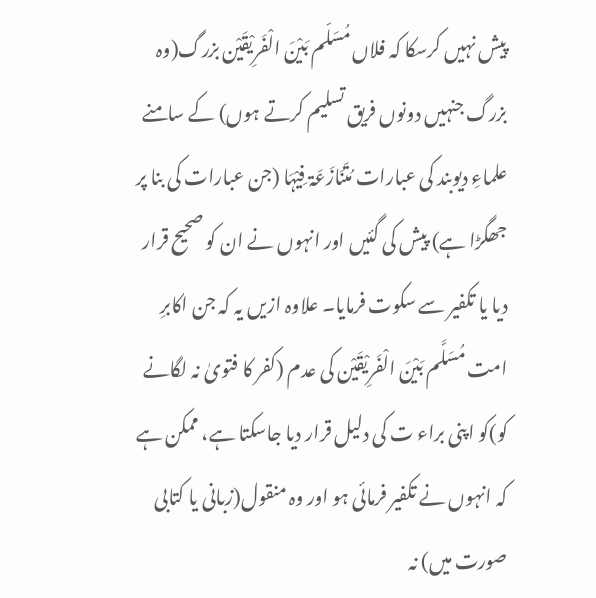پیش نہیں کرسکا کہ فلاں مُسَلّم بَیْنَ الْفَرِیْقَیْن بزرگ(وہ بزرگ جنہیں دونوں فریق تسلیم کرتے ہوں) کے سامنے علماءِ دیوبند کی عبارات مُتَنَازَعَۃ فِیْہَا (جن عبارات کی بنا پر جھگڑا ہے) پیش کی گئیں اور انہوں نے ان کو صحیح قرار دیا یا تکفیر سے سکوت فرمایا۔ علاوہ ازیں یہ کہ جن اکابرِ امت مُسَلَّم بَیْنَ الْفَرِیْقَیْن کی عدم (کفر کا فتویٰ نہ لگانے کو)کو اپنی براء ت کی دلیل قرار دیا جاسکتا ہے، ممکن ہے کہ انہوں نے تکفیر فرمائی ہو اور وہ منقول(زبانی یا کتابی صورت میں) نہ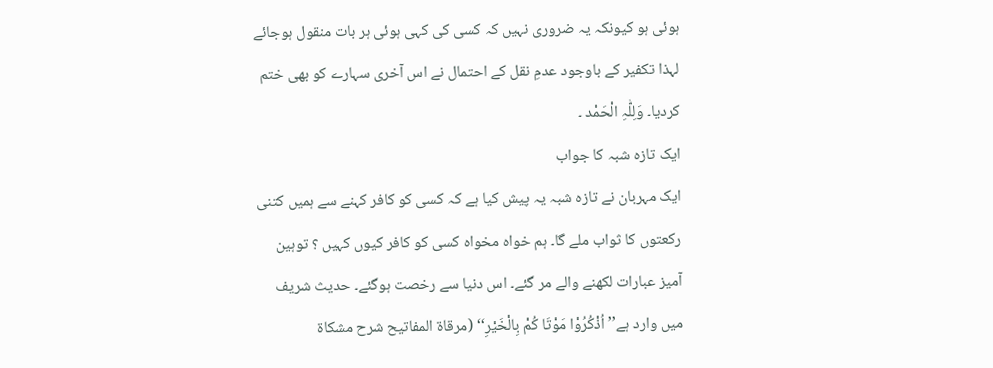ہوئی ہو کیونکہ یہ ضروری نہیں کہ کسی کی کہی ہوئی ہر بات منقول ہوجائے لہذا تکفیر کے باوجود عدمِ نقل کے احتمال نے اس آخری سہارے کو بھی ختم کردیا۔ وَلِلّٰہِ الْحَمْد ۔
ایک تازہ شبہ کا جواب
ایک مہربان نے تازہ شبہ یہ پیش کیا ہے کہ کسی کو کافر کہنے سے ہمیں کتنی رکعتوں کا ثواب ملے گا۔ ہم خواہ مخواہ کسی کو کافر کیوں کہیں ؟ توہین آمیز عبارات لکھنے والے مر گئے۔ اس دنیا سے رخصت ہوگئے۔ حدیث شریف میں وارد ہے’’ اُذْکُرُوْا مَوْتَا کُمْ بِالْخَیْرِ‘‘ (مرقاۃ المفاتیح شرح مشکاۃ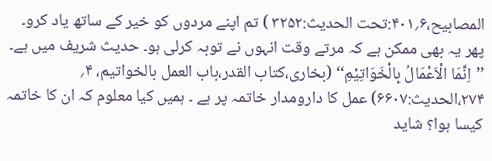المصابیح،۶؍۴۰۱:تحت الحدیث:۳۲۵۲ ) تم اپنے مردوں کو خیر کے ساتھ یاد کرو۔ پھر یہ بھی ممکن ہے کہ مرتے وقت انہوں نے توبہ کرلی ہو۔ حدیث شریف میں ہے۔ ’’اِنَّمَا الْاَعْمَالُ بِالْخَوَاتِیْمِ‘‘ (بخاری،کتاب القدر،باب العمل بالخواتیم، ۴؍ ۲۷۴،الحدیث:۶۶۰۷) عمل کا دارومدار خاتمہ پر ہے ۔ ہمیں کیا معلوم کہ ان کا خاتمہ کیسا ہوا؟ شاید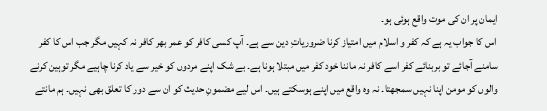ایمان پر ان کی موت واقع ہوئی ہو۔
اس کا جواب یہ ہے کہ کفر و اسلام میں امتیاز کرنا ضروریاتِ دین سے ہے۔ آپ کسی کافر کو عمر بھر کافر نہ کہیں مگر جب اس کا کفر سامنے آجائے تو بربنائے کفر اسے کافر نہ ماننا خود کفر میں مبتلا ہونا ہے۔ بے شک اپنے مردوں کو خیر سے یاد کرنا چاہیے مگر توہین کرنے والوں کو مومن اپنا نہیں سمجھتا۔ نہ وہ واقع میں اپنے ہوسکتے ہیں۔ اس لیے مضمونِ حدیث کو ان سے دور کا تعلق بھی نہیں۔ ہم مانتے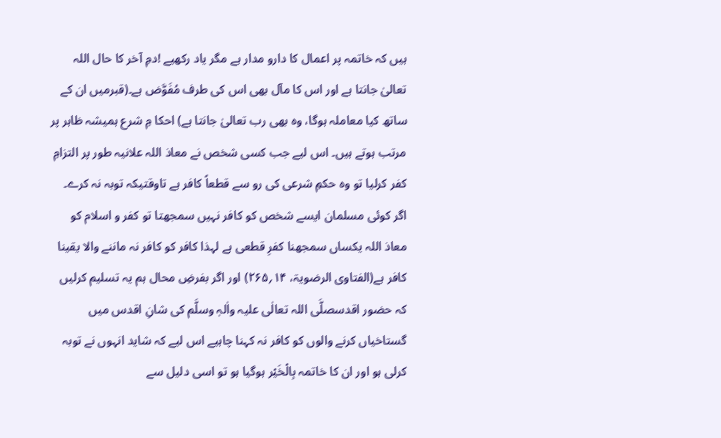ہیں کہ خاتمہ پر اعمال کا دارو مدار ہے مگر یاد رکھیے !دمِ آخر کا حال اللہ تعالیٰ جانتا ہے اور اس کا مآل بھی اس کی طرف مُفَوَّض ہے۔(قبرمیں ان کے ساتھ کیا معاملہ ہوگا، وہ بھی رب تعالیٰ جانتا ہے) احکا مِ شرع ہمیشہ ظاہر پر مرتب ہوتے ہیں۔ اس لیے جب کسی شخص نے معاذ اللہ علانیہ طور پر التزامِ کفر کرلیا تو وہ حکمِ شرعی کی رو سے قطعاً کافر ہے تاوقتیکہ توبہ نہ کرے۔ اگر کوئی مسلمان ایسے شخص کو کافر نہیں سمجھتا تو کفر و اسلام کو معاذ اللہ یکساں سمجھنا کفرِ قطعی ہے لہذا کافر کو کافر نہ ماننے والا یقینا کافر ہے(الفتاوی الرضویۃ، ۱۴؍۲۶۵) اور اگر بفرضِ محال ہم یہ تسلیم کرلیں کہ حضور اقدسصلَّی اللہ تعالٰی علیہ واٰلہٖ وسلَّم کی شانِ اقدس میں گستاخیاں کرنے والوں کو کافر نہ کہنا چاہیے اس لیے کہ شاید انہوں نے توبہ کرلی ہو اور ان کا خاتمہ بِالْخَیْر ہوگیا ہو تو اسی دلیل سے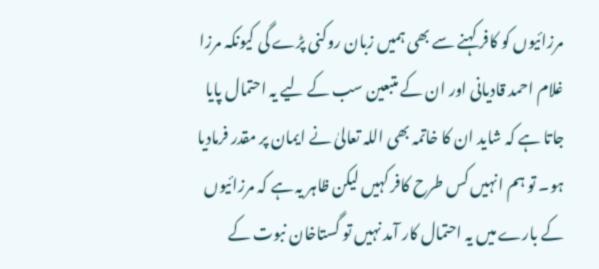مرزائیوں کو کافر کہنے سے بھی ہمیں زبان روکنی پڑے گی کیونکہ مرزا غلام احمد قادیانی اور ان کے متبعین سب کے لیے یہ احتمال پایا جاتا ہے کہ شاید ان کا خاتمہ بھی اللہ تعالیٰ نے ایمان پر مقدر فرمادیا ہو۔ تو ہم انہیں کس طرح کافر کہیں لیکن ظاہر یہ ہے کہ مرزائیوں کے بارے میں یہ احتمال کار آمد نہیں تو گستاخان نبوت کے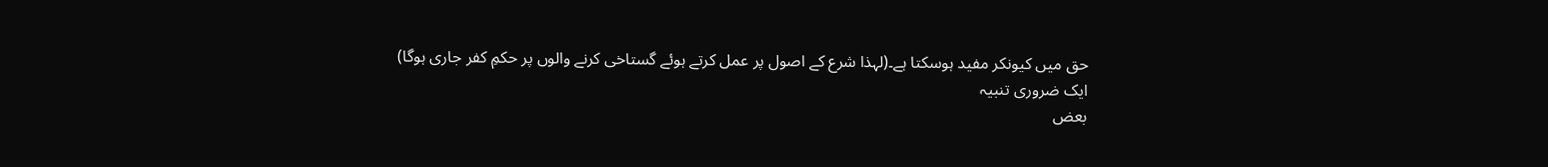حق میں کیونکر مفید ہوسکتا ہے۔(لہذا شرع کے اصول پر عمل کرتے ہوئے گستاخی کرنے والوں پر حکمِ کفر جاری ہوگا)
ایک ضروری تنبیہ
بعض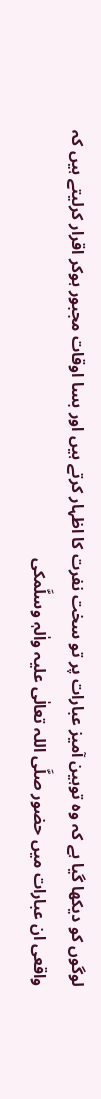لوگوں کو دیکھا گیا ہے کہ وہ توہین آمیز عبارات پر تو سخت نفرت کا اظہار کرتے ہیں اور بسا اوقات مجبور ہوکر اقرار کرلیتے ہیں کہ واقعی ان عبارات میں حضور صلَّی اللہ تعالٰی علیہ واٰلہٖ وسلَّمکی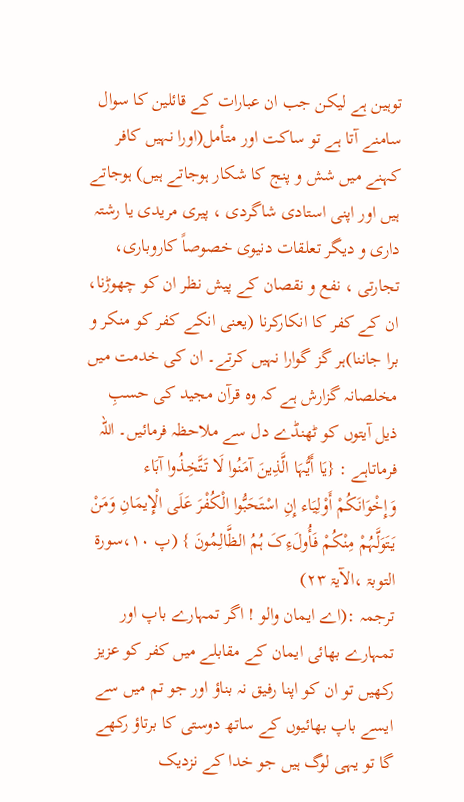توہین ہے لیکن جب ان عبارات کے قائلین کا سوال سامنے آتا ہے تو ساکت اور متأمل(اورا نہیں کافر کہنے میں شش و پنج کا شکار ہوجاتے ہیں) ہوجاتے ہیں اور اپنی استادی شاگردی ، پیری مریدی یا رشتہ داری و دیگر تعلقات دنیوی خصوصاً کاروباری، تجارتی ، نفع و نقصان کے پیش نظر ان کو چھوڑنا، ان کے کفر کا انکارکرنا (یعنی انکے کفر کو منکر و برا جاننا)ہر گز گوارا نہیں کرتے۔ ان کی خدمت میں مخلصانہ گزارش ہے کہ وہ قرآن مجید کی حسبِ ذیل آیتوں کو ٹھنڈے دل سے ملاحظہ فرمائیں۔ اللہ فرماتاہے : {یَا أَیُّہَا الَّذِینَ آمَنُوا لَا تَتَّخِذُوا آبَاء وَإِخْوَانَکُمْ أَوْلِیَاء إِنِ اسْتَحَبُّوا الْکُفْرَ عَلَی الْإِیمَانِ وَمَنْ یَتَوَلَّہُمْ مِنْکُمْ فَأُولَءِکَ ہُمُ الظَّالِمُونَ } (پ ۱۰،سورۃ التوبۃ ،الآیۃ ۲۳)
ترجمہ :(اے ایمان والو ! اگر تمہارے باپ اور تمہارے بھائی ایمان کے مقابلے میں کفر کو عزیز رکھیں تو ان کو اپنا رفیق نہ بناؤ اور جو تم میں سے ایسے باپ بھائیوں کے ساتھ دوستی کا برتاؤ رکھے گا تو یہی لوگ ہیں جو خدا کے نزدیک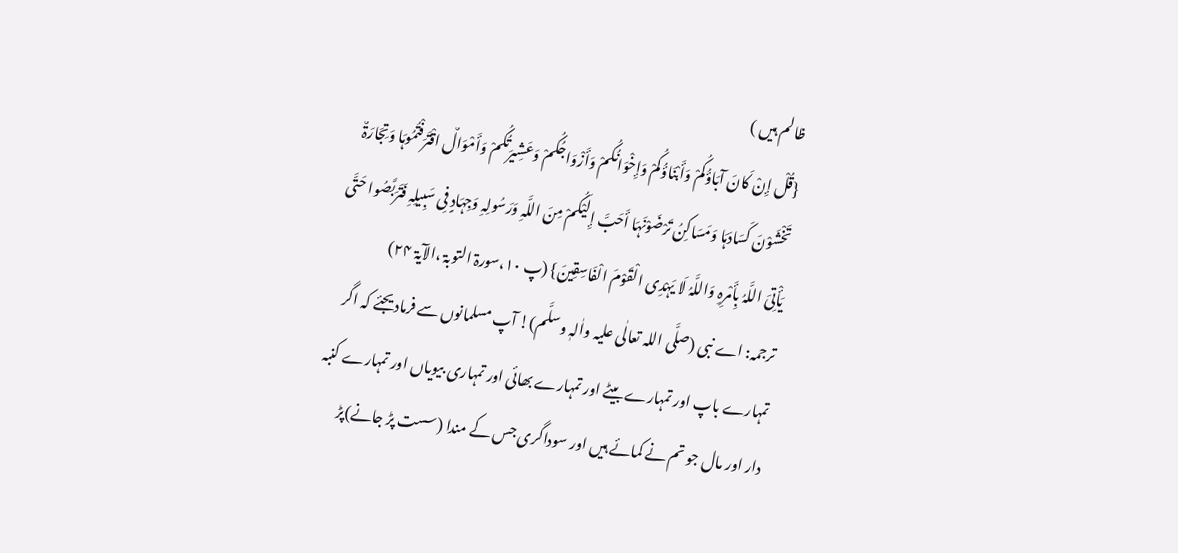ظالم ہیں )
{قُلْ إِنْ کَانَ آبَاؤُکُمْ وَأَبْنَاؤُکُمْ وَإِخْوَانُکُمْ وَأَزْوَاجُکُمْ وَعَشِیرَتُکُمْ وَأَمْوَالٌ اقْتَرَفْتُمُوہَا وَتِجَارَۃٌ تَخْشَوْنَ کَسَادَہَا وَمَسَاکِنُ تَرْضَوْنَہَا أَحَبَّ إِلَیْکُمْ مِنَ اللَّہِ وَرَسُولِہِ وَجِہَادٍ فِی سَبِیلِہِ فَتَرَبَّصُوا حَتَّی یَأْتِیَ اللَّہُ بِأَمْرِہِ وَاللَّہُ لَا یَہْدِی الْقَوْمَ الْفَاسِقِینَ} (پ ۱۰،سورۃ التوبۃ ،الآیۃ ۲۴)
ترجمہ: اے نبی (صلَّی اللہ تعالٰی علیہ واٰلہٖ وسلَّم)! آپ مسلمانوں سے فرمادیجئے کہ اگر تمہارے باپ اور تمہارے بیٹے اور تمہارے بھائی اور تمہاری بیویاں اور تمہارے کنبہ دار اور مال جو تم نے کمائے ہیں اور سوداگری جس کے مندا (سست پڑ جانے)پڑ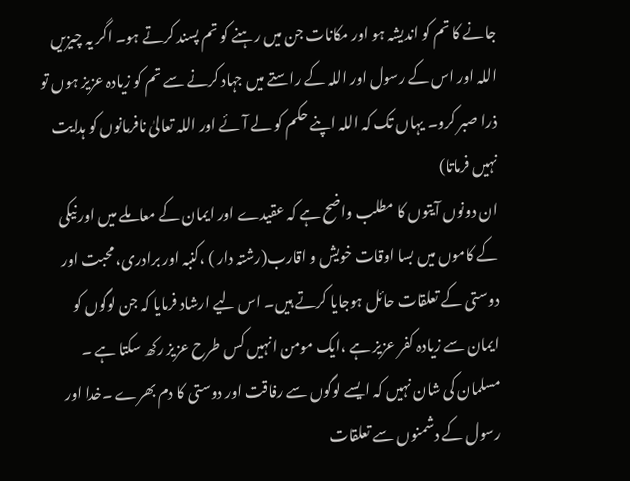جانے کا تم کو اندیشہ ہو اور مکانات جن میں رہنے کو تم پسند کرتے ہو۔ اگر یہ چیزیں اللہ اور اس کے رسول اور اللہ کے راستے میں جہاد کرنے سے تم کو زیادہ عزیز ہوں تو ذرا صبر کرو۔ یہاں تک کہ اللہ اپنے حکم کو لے آئے اور اللہ تعالیٰ نافرمانوں کو ہدایت نہیں فرماتا)
ان دونوں آیتوں کا مطلب واضح ہے کہ عقیدے اور ایمان کے معاملے میں اور نیکی کے کاموں میں بسا اوقات خویش و اقارب(رشتہ دار ) ،کنبہ اور برادری، محبت اور دوستی کے تعلقات حائل ہوجایا کرتے ہیں۔ اس لیے ارشاد فرمایا کہ جن لوگوں کو ایمان سے زیادہ کفر عزیز ہے ،ایک مومن انہیں کس طرح عزیز رکھ سکتا ہے ۔ مسلمان کی شان نہیں کہ ایسے لوگوں سے رفاقت اور دوستی کا دم بھرے ۔خدا اور رسول کے دشمنوں سے تعلقات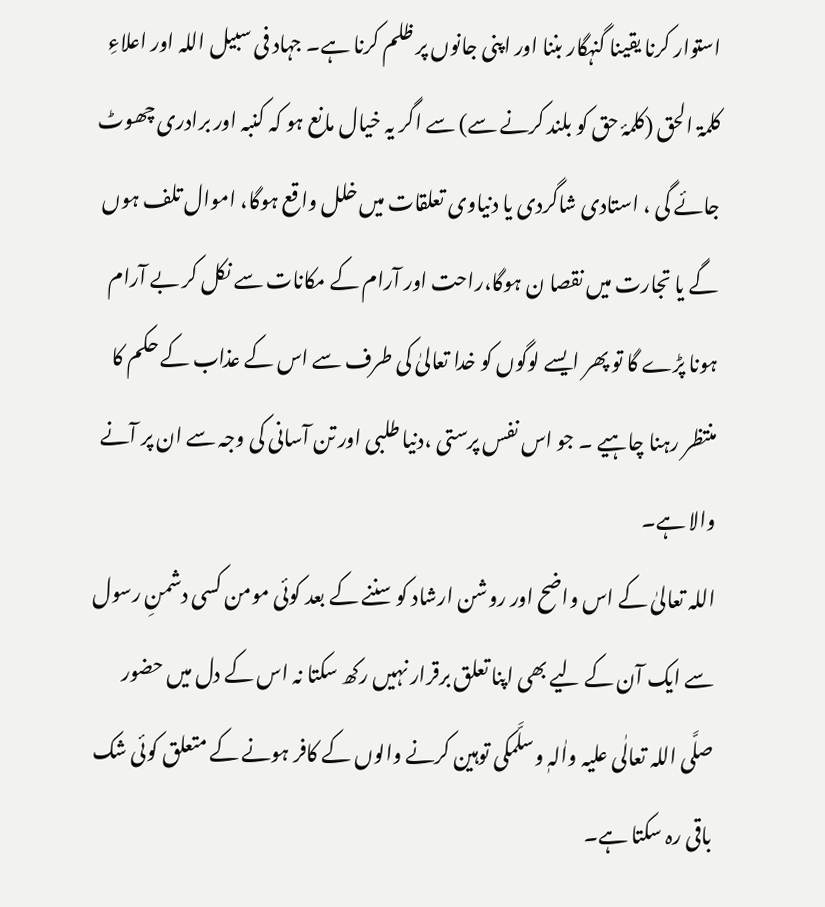استوار کرنا یقینا گنہگار بننا اور اپنی جانوں پر ظلم کرنا ہے۔ جہاد فی سبیل اللہ اور اعلاءِ کلمۃ الحق (کلمۂ حق کو بلند کرنے سے) سے اگر یہ خیال مانع ہو کہ کنبہ اور برادری چھوٹ جائے گی ، استادی شاگردی یا دنیاوی تعلقات میں خلل واقع ہوگا، اموال تلف ہوں گے یا تجارت میں نقصا ن ہوگا،راحت اور آرام کے مکانات سے نکل کر بے آرام ہونا پڑے گا تو پھر ایسے لوگوں کو خدا تعالیٰ کی طرف سے اس کے عذاب کے حکم کا منتظر رہنا چاہیے ۔ جو اس نفس پرستی ،دنیا طلبی اور تن آسانی کی وجہ سے ان پر آنے والا ہے۔
اللہ تعالیٰ کے اس واضح اور روشن ارشاد کو سننے کے بعد کوئی مومن کسی دشمنِ رسول سے ایک آن کے لیے بھی اپنا تعلق برقرار نہیں رکھ سکتا نہ اس کے دل میں حضور صلَّی اللہ تعالٰی علیہ واٰلہٖ وسلَّمکی توہین کرنے والوں کے کافر ہونے کے متعلق کوئی شک باقی رہ سکتا ہے۔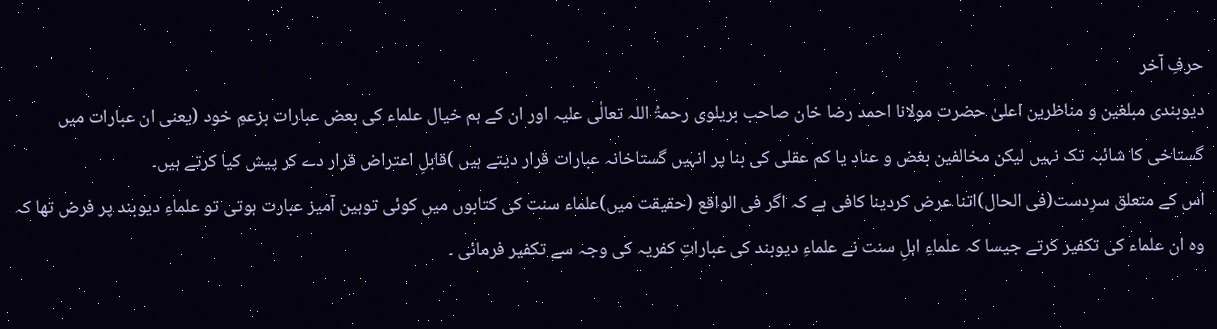حرفِ آخر
دیوبندی مبلغین و مناظرین اعلیٰ حضرت مولانا احمد رضا خان صاحب بریلوی رحمۃُ اللہ تعالٰی علیہ اور ان کے ہم خیال علماء کی بعض عبارات بزعمِ خود (یعنی ان عبارات میں گستاخی کا شائبہ تک نہیں لیکن مخالفین بغض و عناد یا کم عقلی کی بنا پر انہیں گستاخانہ عبارات قرار دیتے ہیں )قابلِ اعتراض قرار دے کر پیش کیا کرتے ہیں۔
اس کے متعلق سرِدست(فی الحال)اتنا عرض کردینا کافی ہے کہ اگر فی الواقع (حقیقت میں)علماء سنت کی کتابوں میں کوئی توہین آمیز عبارت ہوتی تو علماءِ دیوبند پر فرض تھا کہ وہ ان علماء کی تکفیر کرتے جیسا کہ علماءِ اہلِ سنت نے علماءِ دیوبند کی عباراتِ کفریہ کی وجہ سے تکفیر فرمائی ۔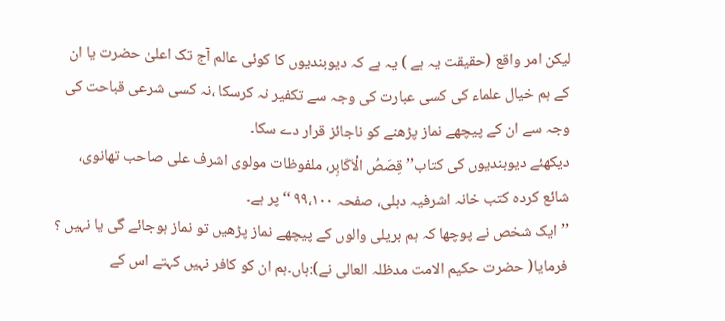لیکن امر واقع (حقیقت یہ ہے ) یہ ہے کہ دیوبندیوں کا کوئی عالم آج تک اعلیٰ حضرت یا ان کے ہم خیال علماء کی کسی عبارت کی وجہ سے تکفیر نہ کرسکا ،نہ کسی شرعی قباحت کی وجہ سے ان کے پیچھے نماز پڑھنے کو ناجائز قرار دے سکا۔
دیکھئے دیوبندیوں کی کتاب’’ قِصَصُ الْاَکَابِر، ملفوظات مولوی اشرف علی صاحب تھانوی، شائع کردہ کتب خانہ اشرفیہ دہلی، صفحہ ۹۹،۱۰۰ ‘‘پر ہے۔
’’ایک شخص نے پوچھا کہ ہم بریلی والوں کے پیچھے نماز پڑھیں تو نماز ہوجائے گی یا نہیں ؟ فرمایا( حضرت حکیم الامت مدظلہ العالی نے):ہاں۔ہم ان کو کافر نہیں کہتے اس کے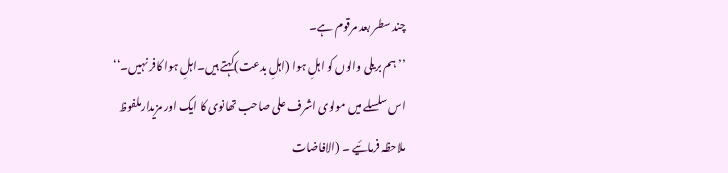چند سطر بعد مرقوم ہے۔
’’ ہم بریلی والوں کو اہلِ ہوا (اہلِ بدعت)کہتے ہیں۔اہلِ ہوا کافر نہیں۔‘‘
اس سلسلے میں مولوی اشرف علی صاحب تھانوی کا ایک اور مزیدارملفوظ ملاحظہ فرمائیے ۔ (الافاضات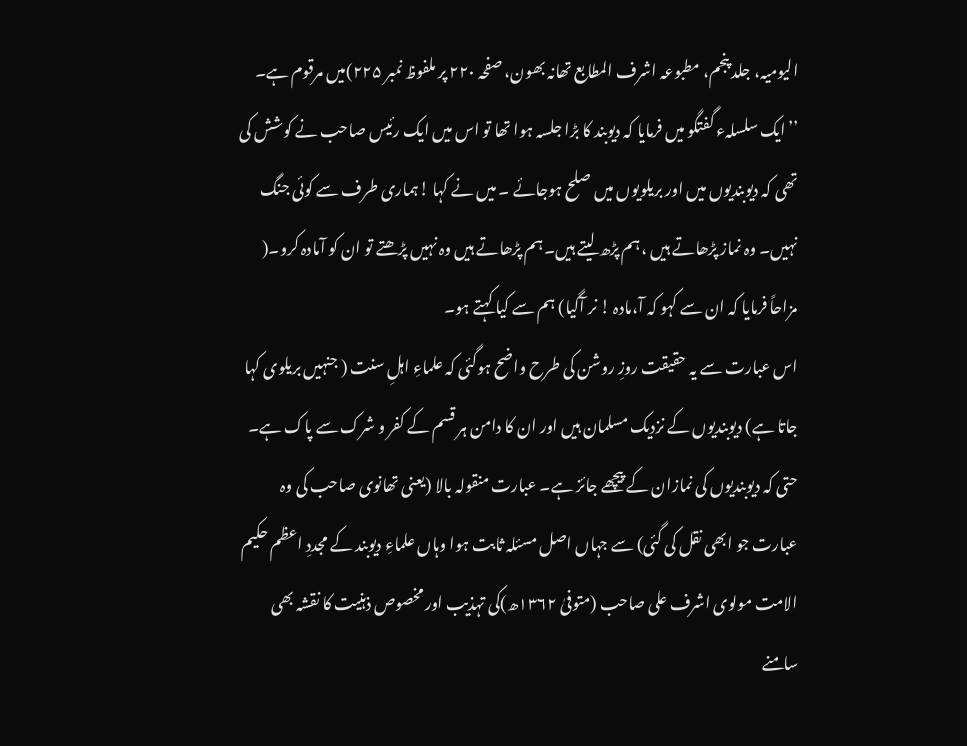الیومیہ، جلد پنجم، مطبوعہ اشرف المطابع تھانہ بھون، صفحہ ۲۲۰ پر ملفوظ نمبر ۲۲۵)میں مرقوم ہے۔
’’ایک سلسلہء گفتگو میں فرمایا کہ دیوبند کا بڑا جلسہ ہوا تھا تو اس میں ایک رئیس صاحب نے کوشش کی تھی کہ دیوبندیوں میں اور بریلویوں میں صلح ہوجائے ۔ میں نے کہا !ہماری طرف سے کوئی جنگ نہیں۔ وہ نماز پڑھاتے ہیں ، ہم پڑھ لیتے ہیں۔ ہم پڑھاتے ہیں وہ نہیں پڑھتے تو ان کو آمادہ کرو۔( مزاحاً فرمایا کہ ان سے کہو کہ آ،مادہ ! نر آگیا) ہم سے کیا کہتے ہو۔
اس عبارت سے یہ حقیقت روزِ روشن کی طرح واضح ہوگئی کہ علماءِ اہلِ سنت ( جنہیں بریلوی کہا جاتا ہے) دیوبندیوں کے نزدیک مسلمان ہیں اور ان کا دامن ہر قسم کے کفر و شرک سے پاک ہے۔ حتی کہ دیوبندیوں کی نمازان کے پیچھے جائز ہے۔ عبارت منقولہ بالا (یعنی تھانوی صاحب کی وہ عبارت جو ابھی نقل کی گئی) سے جہاں اصل مسئلہ ثابت ہوا وہاں علماءِ دیوبند کے مجددِ اعظم حکیم الامت مولوی اشرف علی صاحب (متوفیٰ ۱۳۶۲ھ)کی تہذیب اور مخصوص ذہنیت کا نقشہ بھی سامنے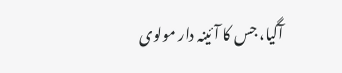آگیا، جس کا آئینہ دار مولوی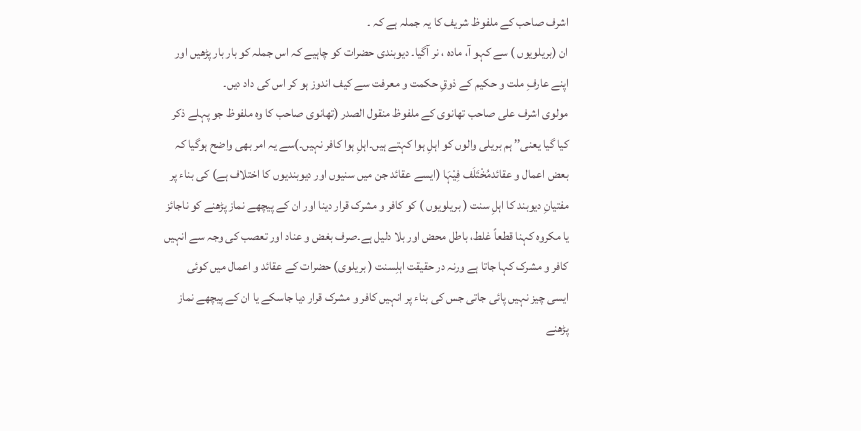اشرف صاحب کے ملفوظ شریف کا یہ جملہ ہے کہ ۔
ان (بریلویوں ) سے کہو آ، مادہ ، نر آگیا۔ دیوبندی حضرات کو چاہیے کہ اس جملہ کو بار بار پڑھیں اور اپنے عارفِ ملت و حکیم کے ذوقِ حکمت و معرفت سے کیف اندوز ہو کر اس کی داد دیں۔
مولوی اشرف علی صاحب تھانوی کے ملفوظ منقول الصدر (تھانوی صاحب کا وہ ملفوظ جو پہلے ذکر کیا گیا یعنی’’ ہم بریلی والوں کو اہلِ ہوا کہتے ہیں۔اہلِ ہوا کافر نہیں۔)سے یہ امر بھی واضح ہوگیا کہ بعض اعمال و عقائدمُخْتَلَف فِیْہَا (ایسے عقائد جن میں سنیوں اور دیوبندیوں کا اختلاف ہے) کی بناء پر مفتیانِ دیوبند کا اہلِ سنت ( بریلویوں ) کو کافر و مشرک قرار دینا اور ان کے پیچھے نماز پڑھنے کو ناجائز یا مکروہ کہنا قطعاً غلط، باطل محض اور بلا دلیل ہے۔صرف بغض و عناد اور تعصب کی وجہ سے انہیں کافر و مشرک کہا جاتا ہے ورنہ در حقیقت اہلِسنت ( بریلوی) حضرات کے عقائد و اعمال میں کوئی ایسی چیز نہیں پائی جاتی جس کی بناء پر انہیں کافر و مشرک قرار دیا جاسکے یا ان کے پیچھے نماز پڑھنے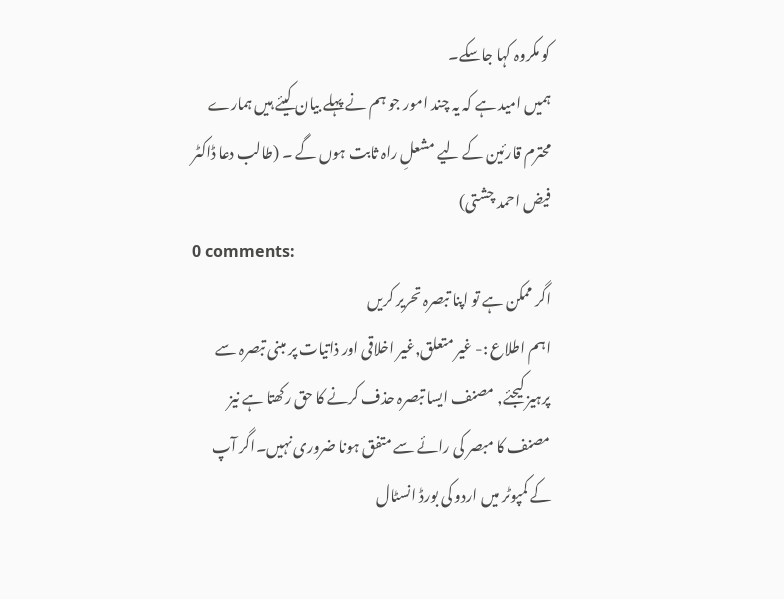کو مکروہ کہا جاسکے۔
ہمیں امید ہے کہ یہ چند امور جو ہم نے پہلے بیان کیئے ہیں ہمارے محترم قارئین کے لیے مشعلِ راہ ثابت ہوں گے ۔ (طالب دعا ڈاکٹر فیض احمد چشتی)
0 comments:
اگر ممکن ہے تو اپنا تبصرہ تحریر کریں
اہم اطلاع :- غیر متعلق,غیر اخلاقی اور ذاتیات پر مبنی تبصرہ سے پرہیز کیجئے, مصنف ایسا تبصرہ حذف کرنے کا حق رکھتا ہے نیز مصنف کا مبصر کی رائے سے متفق ہونا ضروری نہیں۔اگر آپ کے کمپوٹر میں اردو کی بورڈ انسٹال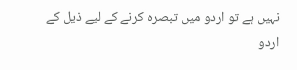نہیں ہے تو اردو میں تبصرہ کرنے کے لیے ذیل کے اردو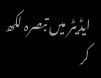ایڈیٹر میں تبصرہ لکھ کر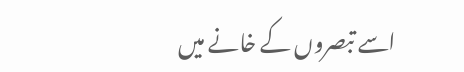اسے تبصروں کے خانے میں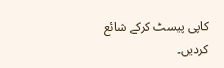کاپی پیسٹ کرکے شائع کردیں۔